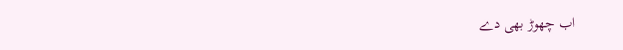اب چھوڑ بھی دے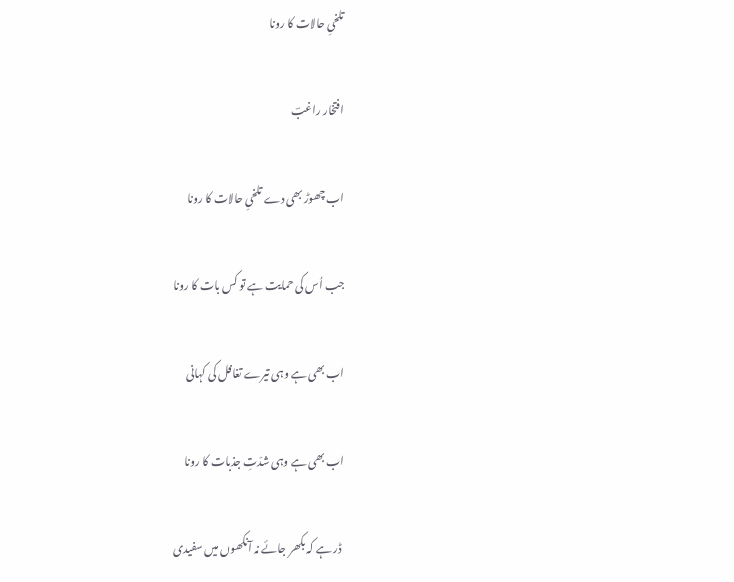تلخیِ حالات کا رونا

افتخار راغبؔ

اب چھوڑ بھی دے تلخیِ حالات کا رونا

جب اُس کی حمایت ہے تو کس بات کا رونا

اب بھی ہے وہی تیرے تغافل کی کہانی

اب بھی ہے وہی شدّتِ جذبات کا رونا

 ڈر ہے کہ بکھر جائے نہ آنکھوں میں سفیدی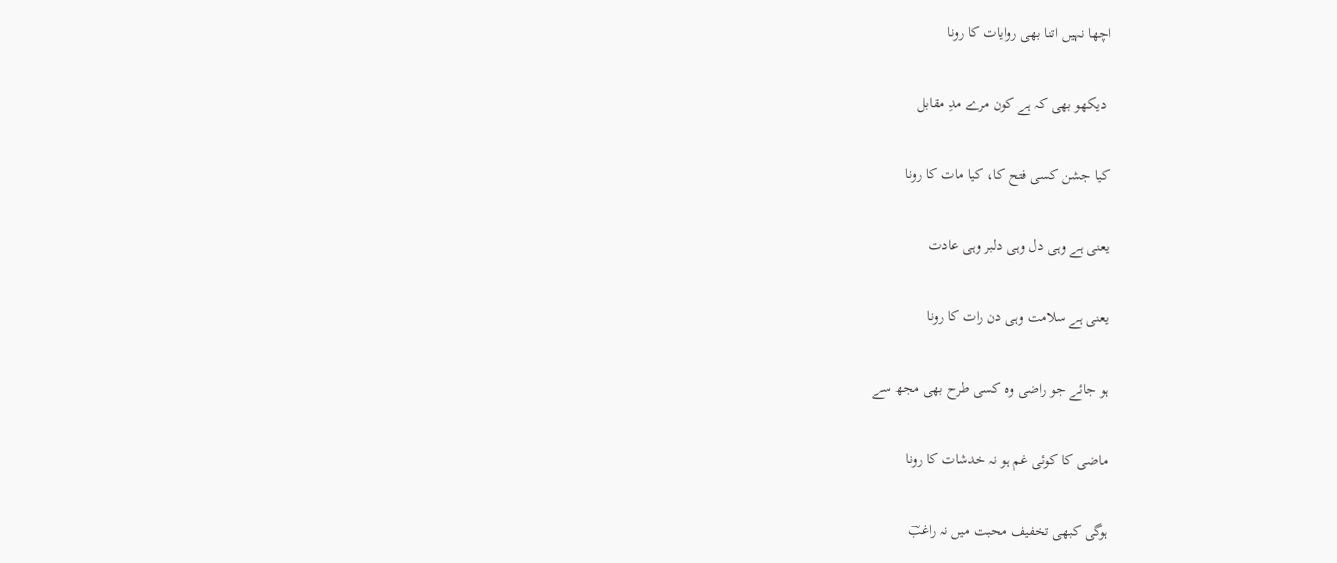اچھا نہیں اتنا بھی روایات کا رونا

 دیکھو بھی کہ ہے کون مرے مدِ مقابل

کیا جشن کسی فتح کا، کیا مات کا رونا

یعنی ہے وہی دل وہی دلبر وہی عادت

یعنی ہے سلامت وہی دن رات کا رونا

ہو جائے جو راضی وہ کسی طرح بھی مجھ سے

ماضی کا کوئی غم ہو نہ خدشات کا رونا

ہوگی کبھی تخفیف محبت میں نہ راغبؔ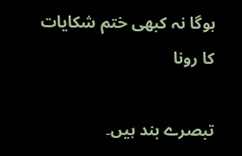ہوگا نہ کبھی ختم شکایات کا رونا

تبصرے بند ہیں۔